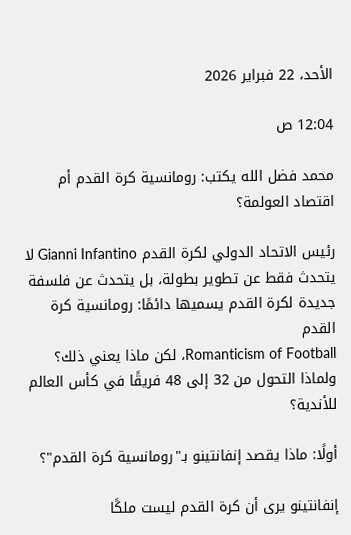الأحد، 22 فبراير 2026

12:04 ص

محمد فضل الله يكتب: رومانسية كرة القدم أم اقتصاد العولمة؟

رئيس الاتحاد الدولي لكرة القدم Gianni Infantino لا يتحدث فقط عن تطوير بطولة، بل يتحدث عن فلسفة جديدة لكرة القدم يسميها دائمًا: رومانسية كرة القدم
Romanticism of Football، لكن ماذا يعني ذلك؟ ولماذا التحول من 32 إلى 48 فريقًا في كأس العالم للأندية؟

أولًا: ماذا يقصد إنفانتينو بـ"رومانسية كرة القدم"؟

إنفانتينو يرى أن كرة القدم ليست ملكًا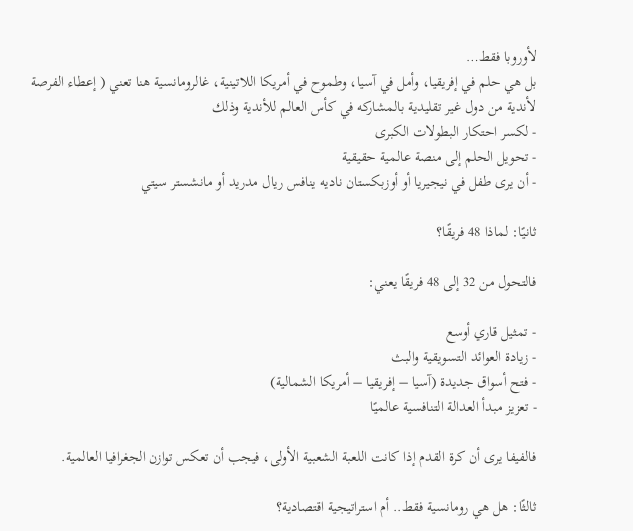لأوروبا فقط…
بل هي حلم في إفريقيا، وأمل في آسيا، وطموح في أمريكا اللاتينية، غالرومانسية هنا تعني ( إعطاء الفرصة لأندية من دول غير تقليدية بالمشاركه في كأس العالم للأندية وذلك
- لكسر احتكار البطولات الكبرى
- تحويل الحلم إلى منصة عالمية حقيقية
- أن يرى طفل في نيجيريا أو أوزبكستان ناديه ينافس ريال مدريد أو مانشستر سيتي

ثانيًا: لماذا 48 فريقًا؟

فالتحول من 32 إلى 48 فريقًا يعني:

- تمثيل قاري أوسع
- زيادة العوائد التسويقية والبث
- فتح أسواق جديدة (آسيا – إفريقيا – أمريكا الشمالية)
- تعزيز مبدأ العدالة التنافسية عالميًا

فالفيفا يرى أن كرة القدم إذا كانت اللعبة الشعبية الأولى، فيجب أن تعكس توازن الجغرافيا العالمية.

ثالثًا: هل هي رومانسية فقط.. أم استراتيجية اقتصادية؟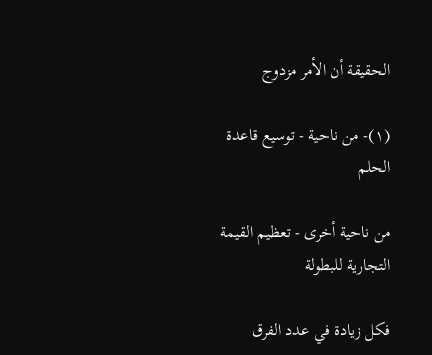الحقيقة أن الأمر مزدوج

(١)- من ناحية - توسيع قاعدة الحلم

من ناحية أخرى - تعظيم القيمة التجارية للبطولة

فكل زيادة في عدد الفرق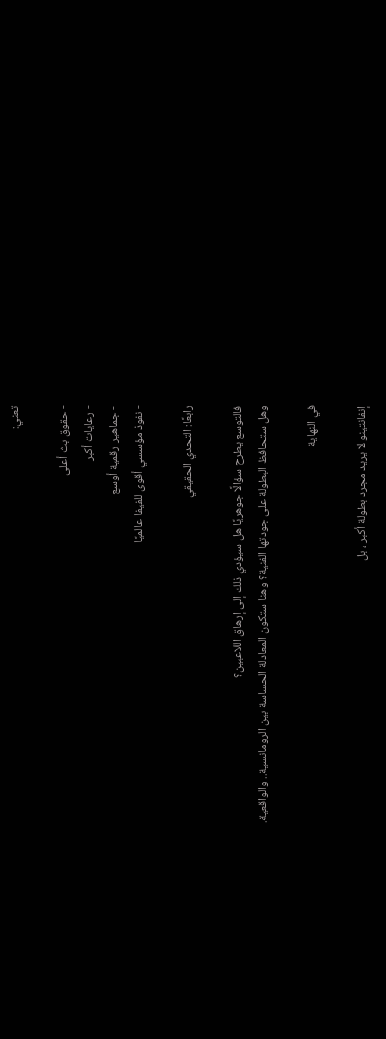تعني:

- حقوق بث أعلى
- رعايات أكبر
- جماهير رقمية أوسع
- نفوذ مؤسسي أقوى للفيفا عالميًا

رابعًا: التحدي الحقيقي

فالتوسع يطرح سؤالًا جوهريًا هل سيؤدي ذلك إلى إرهاق اللاعبين؟
وهل ستحافظ البطولة على جودتها الفنية؟ وهنا ستكون المعادلة الحساسة بين الرومانسية.. والواقعية.

في النهاية

إنفانتينو لا يريد مجرد بطولة أكبر ، بل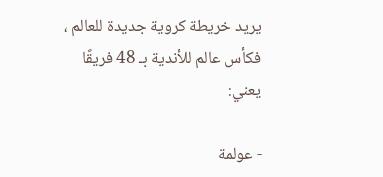يريد خريطة كروية جديدة للعالم ، فكأس عالم للأندية بـ 48 فريقًا يعني:

- عولمة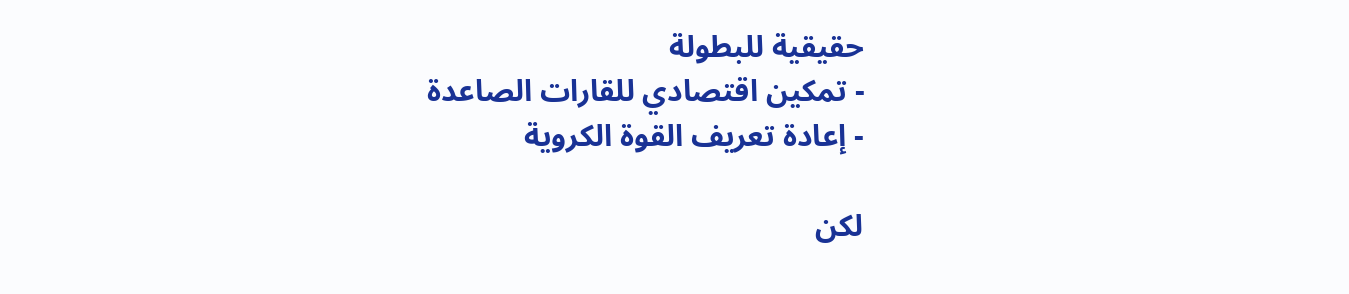حقيقية للبطولة
- تمكين اقتصادي للقارات الصاعدة
- إعادة تعريف القوة الكروية

لكن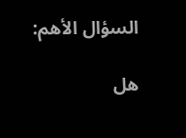السؤال الأهم:

هل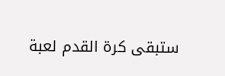ستبقى كرة القدم لعبة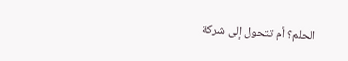الحلم؟ أم تتحول إلى شركة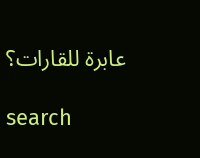عابرة للقارات؟

search